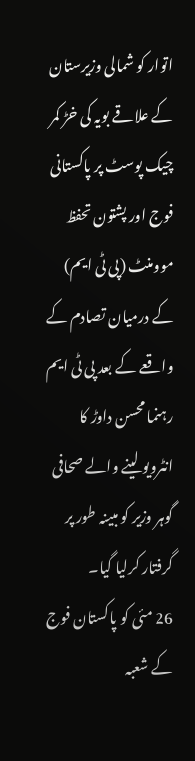اتوار کو شمالی وزیرستان کے علاقے بویہ کی خڑ کمر چیک پوسٹ پر پاکستانی فوج اور پشتون تحفظ موومنٹ (پی ٹی ایم) کے درمیان تصادم کے واقعے کے بعد پی ٹی ایم رہنما محسن داوڑ کا انٹرویو لینے والے صحافی گوہر وزیر کو مبینہ طور پر گرفتار کرلیا گیا۔
26 مئی کو پاکستان فوج کے شعبہ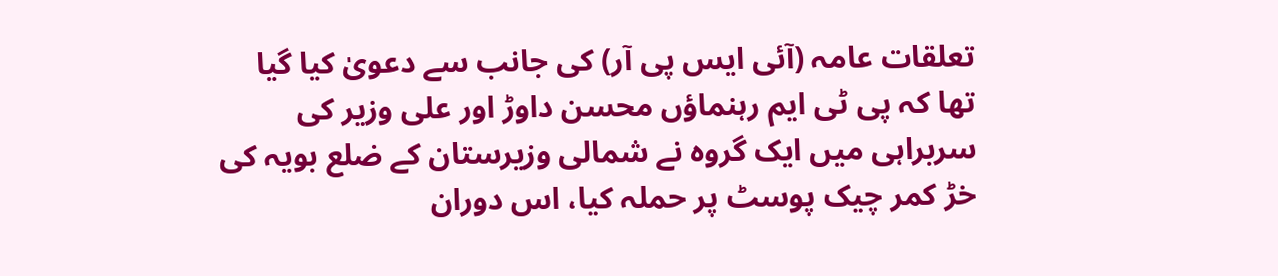تعلقات عامہ (آئی ایس پی آر) کی جانب سے دعویٰ کیا گیا تھا کہ پی ٹی ایم رہنماؤں محسن داوڑ اور علی وزیر کی سربراہی میں ایک گروہ نے شمالی وزیرستان کے ضلع بویہ کی خڑ کمر چیک پوسٹ پر حملہ کیا، اس دوران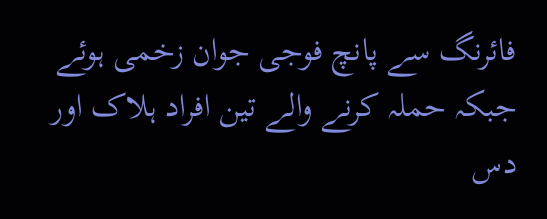فائرنگ سے پانچ فوجی جوان زخمی ہوئے جبکہ حملہ کرنے والے تین افراد ہلاک اور دس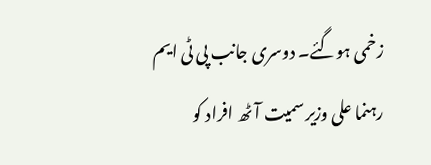زخمی ہوگئے۔ دوسری جانب پی ٹی ایم رہنما علی وزیر سمیت آٹھ افراد کو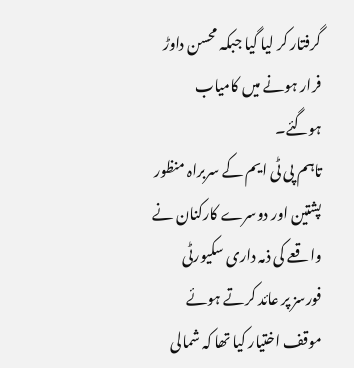گرفتار کر لیا گیا جبکہ محسن داوڑ فرار ہونے میں کامیاب ہوگئے۔
تاہم پی ٹی ایم کے سربراہ منظور پشتین اور دوسرے کارکنان نے واقعے کی ذمہ داری سکیورٹی فورسز پر عائد کرتے ہوئے موقف اختیار کیا تھا کہ شمالی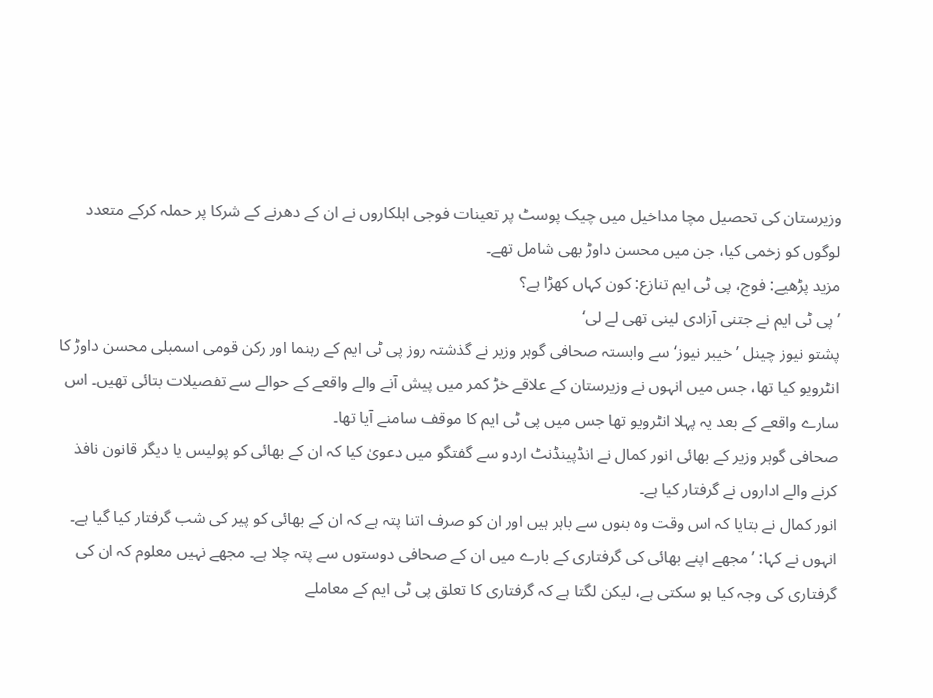وزیرستان کی تحصیل مچا مداخیل میں چیک پوسٹ پر تعینات فوجی اہلکاروں نے ان کے دھرنے کے شرکا پر حملہ کرکے متعدد لوگوں کو زخمی کیا، جن میں محسن داوڑ بھی شامل تھے۔
مزید پڑھیے: فوج، پی ٹی ایم تنازع: کون کہاں کھڑا ہے؟
’پی ٹی ایم نے جتنی آزادی لینی تھی لے لی‘
پشتو نیوز چینل ’خیبر نیوز‘ سے وابستہ صحافی گوہر وزیر نے گذشتہ روز پی ٹی ایم کے رہنما اور رکن قومی اسمبلی محسن داوڑ کا انٹرویو کیا تھا، جس میں انہوں نے وزیرستان کے علاقے خڑ کمر میں پیش آنے والے واقعے کے حوالے سے تفصیلات بتائی تھیں۔ اس سارے واقعے کے بعد یہ پہلا انٹرویو تھا جس میں پی ٹی ایم کا موقف سامنے آیا تھا۔
صحافی گوہر وزیر کے بھائی انور کمال نے انڈپینڈنٹ اردو سے گفتگو میں دعویٰ کیا کہ ان کے بھائی کو پولیس یا دیگر قانون نافذ کرنے والے اداروں نے گرفتار کیا ہے۔
انور کمال نے بتایا کہ اس وقت وہ بنوں سے باہر ہیں اور ان کو صرف اتنا پتہ ہے کہ ان کے بھائی کو پیر کی شب گرفتار کیا گیا ہے۔ انہوں نے کہا: ’مجھے اپنے بھائی کی گرفتاری کے بارے میں ان کے صحافی دوستوں سے پتہ چلا ہے۔ مجھے نہیں معلوم کہ ان کی گرفتاری کی وجہ کیا ہو سکتی ہے، لیکن لگتا ہے کہ گرفتاری کا تعلق پی ٹی ایم کے معاملے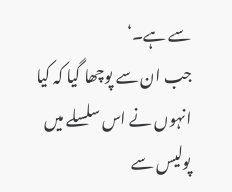سے ہے۔‘
جب ان سے پوچھا گیا کہ کیا انہوں نے اس سلسلے میں پولیس سے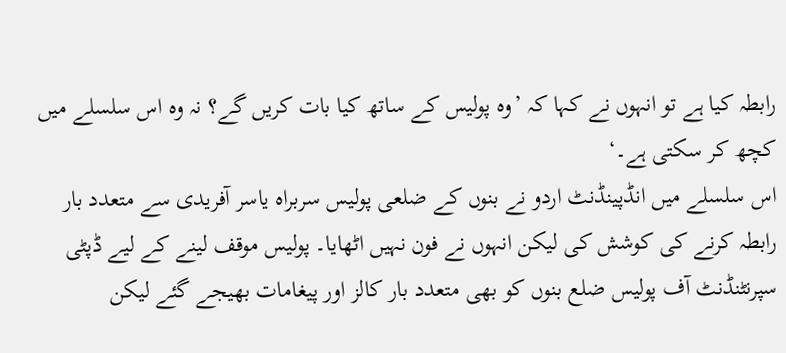رابطہ کیا ہے تو انہوں نے کہا کہ ’وہ پولیس کے ساتھ کیا بات کریں گے؟ نہ وہ اس سلسلے میں کچھ کر سکتی ہے۔‘
اس سلسلے میں انڈپینڈنٹ اردو نے بنوں کے ضلعی پولیس سربراہ یاسر آفریدی سے متعدد بار رابطہ کرنے کی کوشش کی لیکن انہوں نے فون نہیں اٹھایا۔ پولیس موقف لینے کے لیے ڈپٹی سپرنٹنڈنٹ آف پولیس ضلع بنوں کو بھی متعدد بار کالز اور پیغامات بھیجے گئے لیکن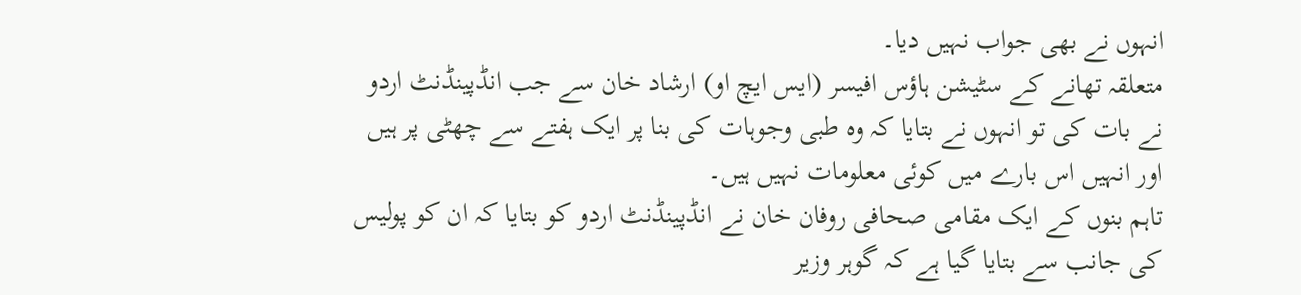انہوں نے بھی جواب نہیں دیا۔
متعلقہ تھانے کے سٹیشن ہاؤس افیسر (ایس ایچ او) ارشاد خان سے جب انڈپینڈنٹ اردو نے بات کی تو انہوں نے بتایا کہ وہ طبی وجوہات کی بنا پر ایک ہفتے سے چھٹی پر ہیں اور انہیں اس بارے میں کوئی معلومات نہیں ہیں۔
تاہم بنوں کے ایک مقامی صحافی روفان خان نے انڈپینڈنٹ اردو کو بتایا کہ ان کو پولیس کی جانب سے بتایا گیا ہے کہ گوہر وزیر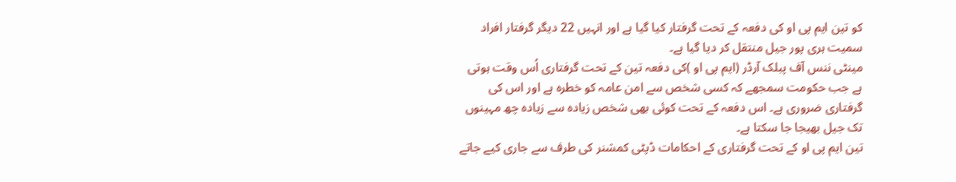کو تین ایم پی او کی دفعہ کے تحت گرفتار کیا گیا ہے اور انہیں 22 دیگر گرفتار افراد سمیت ہری پور جیل منتقل کر دیا گیا ہے۔
مینٹی ننس آف پبلک آرڈر (ایم پی او )کی دفعہ تین کے تحت گرفتاری اُس وقت ہوتی ہے جب حکومت سمجھے کہ کسی شخص سے امن عامہ کو خطرہ ہے اور اس کی گرفتاری ضروری ہے۔ اس دفعہ کے تحت کوئی بھی شخص زیادہ سے زیادہ چھ مہینوں تک جیل بھیجا جا سکتا ہے۔
تین ایم پی او کے تحت گرفتاری کے احکامات ڈپٹی کمشنر کی طرف سے جاری کیے جاتے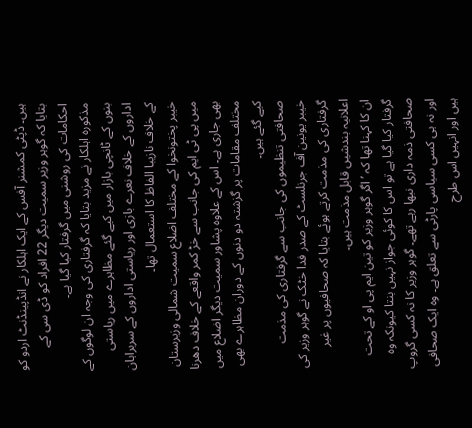ہیں۔ ڈپٹی کمشنر آفس کے ایک اہلکار نے انڈپینڈنٹ اردو کو بتایا کہ گوہر وزیر سمیت دیگر 22 افراد کو ڈی سی کے احکامات کی روشنی میں گرفتار کیا گیا ہے۔
مذکورہ اہلکار نے مزید بتایا کہ گرفتاری کی وجہ ان لوگوں کے بنوں کے ٹانچی بازار میں کیے گئے مظاہرے میں ریاستی اداروں کے خلاف نعرے بازی اور ریاستی اداروں کے سربراہان کے خلاف نازیبا الفاظ کا استعمال تھا۔
خیبر پختونخوا کے مختلف اضلاع سمیت شمالی وزیرستان میں پی ٹی ایم کی جانب سے خڑ کمر واقعے کے خلاف دھرنا بھی جاری ہے۔ اس کے علاوہ پشاور سمیت دیگر اضلاع میں مختلف مقامات پر گزشتہ دو دنوں کے دوران مظاہرے بھی کیے گئے ہیں۔
صحافتی تنظیموں کی جانب سے گرفتاری کی مذمت
خیبر یونین آف جرنلسٹ کے صدر فدا خٹک نے گوہر وزیر کی گرفتاری کی مذمت کرتے ہوئے بتایا کہ صحافیوں پر غیر اعلانیہ بندشیں قابل مذمت ہیں۔
ان کا کہنا تھا کہ ’اگر گوہر وزیر کو تین ایم پی او کے تحت گرفتار کیا گیا ہے تو اس کا کوئی جواز نہیں بنتا کیونکہ وہ صحافتی ذمہ داری نبھا رہے تھے۔ گوہر وزیر کا نہ کسی گروپ اور نہ ہی کسی سیاسی پارٹی سے تعلق ہے۔ وہ ایک صحافی ہیں اور انہیں اس طرح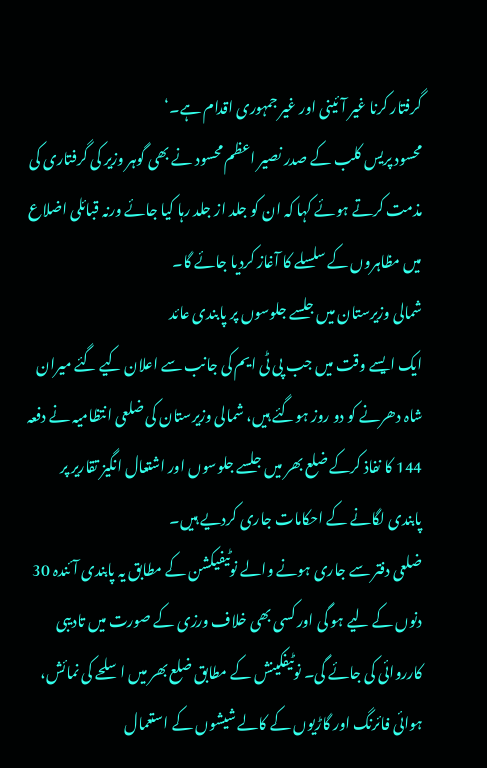گرفتار کرنا غیر آئینی اور غیر جمہوری اقدام ہے۔‘
محسود پریس کلب کے صدر نصیر اعظم محسود نے بھی گوہر وزیر کی گرفتاری کی مذمت کرتے ہوئے کہا کہ ان کو جلد از جلد رہا کیا جائے ورنہ قبائلی اضلاع میں مظاہروں کے سلسلے کا آغاز کردیا جائے گا۔
شمالی وزیرستان میں جلسے جلوسوں پر پابندی عائد
ایک ایسے وقت میں جب پی ٹی ایم کی جانب سے اعلان کیے گئے میران شاہ دھرنے کو دو روز ہوگئے ہیں، شمالی وزیرستان کی ضلعی انتظامیہ نے دفعہ 144 کا نفاذ کرکے ضلع بھر میں جلسے جلوسوں اور اشتعال انگیز تقاریر پر پابندی لگانے کے احکامات جاری کردیے ہیں۔
ضلعی دفتر سے جاری ہونے والے نوٹیفیکشن کے مطابق یہ پابندی آئندہ 30 دنوں کے لیے ہو گی اور کسی بھی خلاف ورزی کے صورت میں تادیبی کارروائی کی جائے گی۔ نوٹیفکینش کے مطابق ضلع بھر میں اسلحے کی نمائش، ہوائی فائرنگ اور گاڑیوں کے کالے شیشوں کے استعمال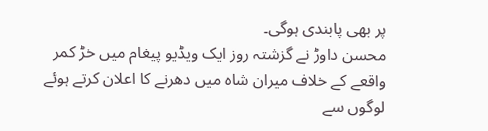پر بھی پابندی ہوگی۔
محسن داوڑ نے گزشتہ روز ایک ویڈیو پیغام میں خڑ کمر واقعے کے خلاف میران شاہ میں دھرنے کا اعلان کرتے ہوئے لوگوں سے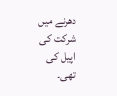دھرنے میں شرکت کی اپیل کی تھی۔